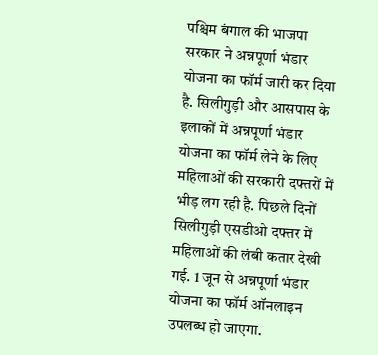पश्चिम बंगाल की भाजपा सरकार ने अन्नपूर्णा भंडार योजना का फॉर्म जारी कर दिया है. सिलीगुड़ी और आसपास के इलाकों में अन्नपूर्णा भंडार योजना का फॉर्म लेने के लिए महिलाओं की सरकारी दफ्तरों में भीड़ लग रही है. पिछले दिनों सिलीगुड़ी एसडीओ दफ्तर में महिलाओं की लंबी कतार देखी गई. 1 जून से अन्नपूर्णा भंडार योजना का फॉर्म ऑनलाइन उपलब्ध हो जाएगा.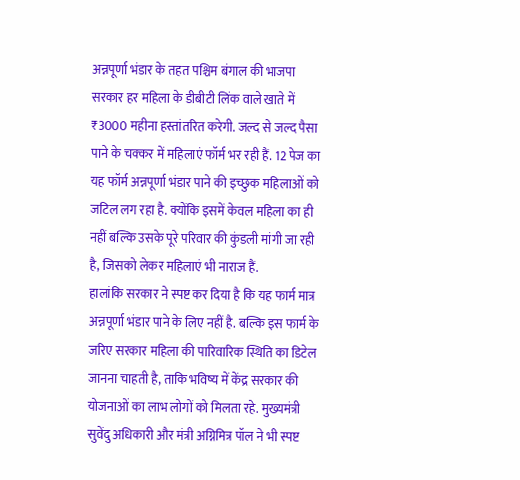अन्नपूर्णा भंडार के तहत पश्चिम बंगाल की भाजपा सरकार हर महिला के डीबीटी लिंक वाले खाते में ₹3000 महीना हस्तांतरित करेगी. जल्द से जल्द पैसा पाने के चक्कर में महिलाएं फॉर्म भर रही हैं. 12 पेज का यह फॉर्म अन्नपूर्णा भंडार पाने की इच्छुक महिलाओं को जटिल लग रहा है. क्योंकि इसमें केवल महिला का ही नहीं बल्कि उसके पूरे परिवार की कुंडली मांगी जा रही है, जिसको लेकर महिलाएं भी नाराज हैं.
हालांकि सरकार ने स्पष्ट कर दिया है कि यह फार्म मात्र अन्नपूर्णा भंडार पाने के लिए नहीं है. बल्कि इस फार्म के जरिए सरकार महिला की पारिवारिक स्थिति का डिटेल जानना चाहती है, ताकि भविष्य में केंद्र सरकार की योजनाओं का लाभ लोगों को मिलता रहे. मुख्यमंत्री सुवेंदु अधिकारी और मंत्री अग्निमित्र पॉल ने भी स्पष्ट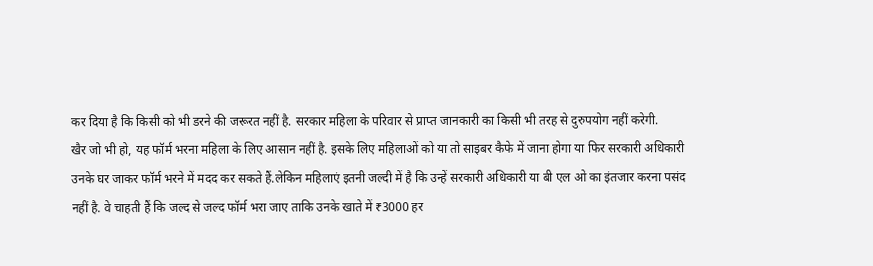कर दिया है कि किसी को भी डरने की जरूरत नहीं है. सरकार महिला के परिवार से प्राप्त जानकारी का किसी भी तरह से दुरुपयोग नहीं करेगी.
खैर जो भी हो, यह फॉर्म भरना महिला के लिए आसान नहीं है. इसके लिए महिलाओं को या तो साइबर कैफे में जाना होगा या फिर सरकारी अधिकारी उनके घर जाकर फॉर्म भरने में मदद कर सकते हैं.लेकिन महिलाएं इतनी जल्दी में है कि उन्हें सरकारी अधिकारी या बी एल ओ का इंतजार करना पसंद नहीं है. वे चाहती हैं कि जल्द से जल्द फॉर्म भरा जाए ताकि उनके खाते में ₹3000 हर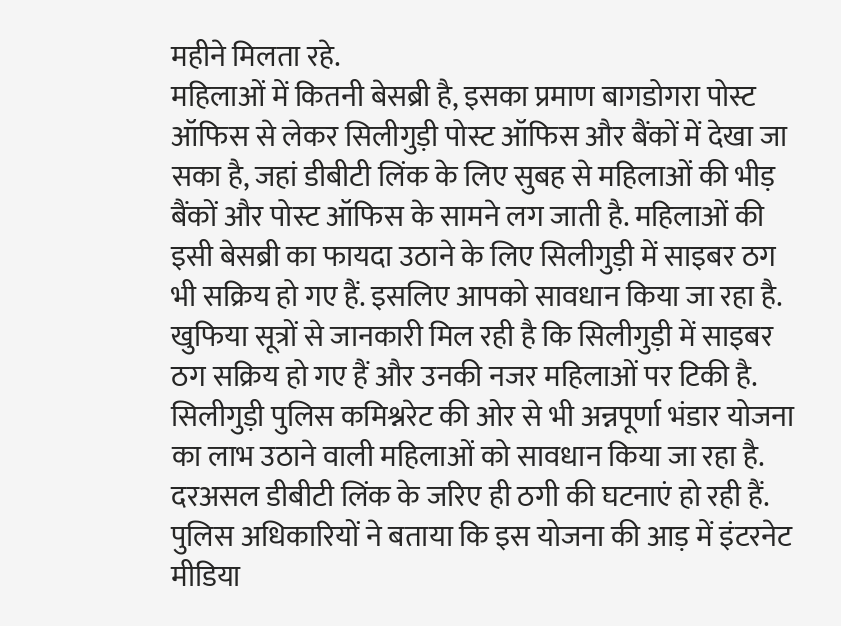महीने मिलता रहे.
महिलाओं में कितनी बेसब्री है, इसका प्रमाण बागडोगरा पोस्ट ऑफिस से लेकर सिलीगुड़ी पोस्ट ऑफिस और बैंकों में देखा जा सका है, जहां डीबीटी लिंक के लिए सुबह से महिलाओं की भीड़ बैंकों और पोस्ट ऑफिस के सामने लग जाती है. महिलाओं की इसी बेसब्री का फायदा उठाने के लिए सिलीगुड़ी में साइबर ठग भी सक्रिय हो गए हैं. इसलिए आपको सावधान किया जा रहा है. खुफिया सूत्रों से जानकारी मिल रही है कि सिलीगुड़ी में साइबर ठग सक्रिय हो गए हैं और उनकी नजर महिलाओं पर टिकी है.
सिलीगुड़ी पुलिस कमिश्नरेट की ओर से भी अन्नपूर्णा भंडार योजना का लाभ उठाने वाली महिलाओं को सावधान किया जा रहा है. दरअसल डीबीटी लिंक के जरिए ही ठगी की घटनाएं हो रही हैं. पुलिस अधिकारियों ने बताया कि इस योजना की आड़ में इंटरनेट मीडिया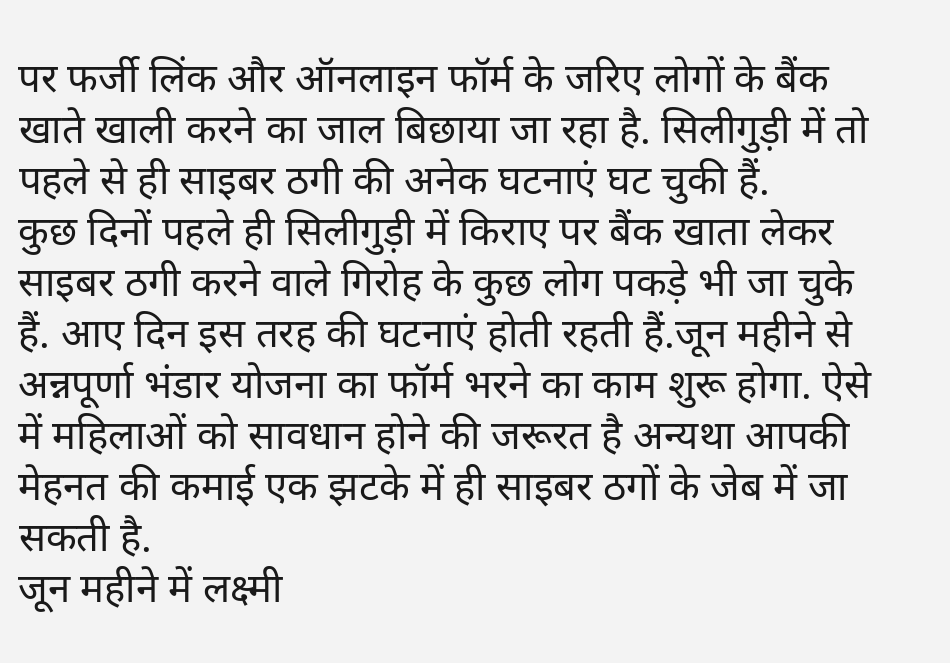पर फर्जी लिंक और ऑनलाइन फॉर्म के जरिए लोगों के बैंक खाते खाली करने का जाल बिछाया जा रहा है. सिलीगुड़ी में तो पहले से ही साइबर ठगी की अनेक घटनाएं घट चुकी हैं.
कुछ दिनों पहले ही सिलीगुड़ी में किराए पर बैंक खाता लेकर साइबर ठगी करने वाले गिरोह के कुछ लोग पकड़े भी जा चुके हैं. आए दिन इस तरह की घटनाएं होती रहती हैं.जून महीने से अन्नपूर्णा भंडार योजना का फॉर्म भरने का काम शुरू होगा. ऐसे में महिलाओं को सावधान होने की जरूरत है अन्यथा आपकी मेहनत की कमाई एक झटके में ही साइबर ठगों के जेब में जा सकती है.
जून महीने में लक्ष्मी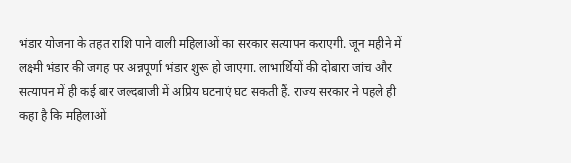भंडार योजना के तहत राशि पाने वाली महिलाओं का सरकार सत्यापन कराएगी. जून महीने में लक्ष्मी भंडार की जगह पर अन्नपूर्णा भंडार शुरू हो जाएगा. लाभार्थियों की दोबारा जांच और सत्यापन में ही कई बार जल्दबाजी में अप्रिय घटनाएं घट सकती हैं. राज्य सरकार ने पहले ही कहा है कि महिलाओं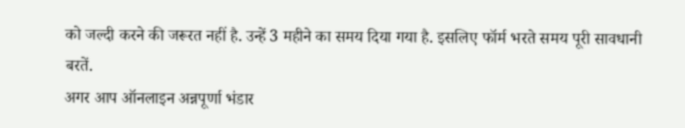को जल्दी करने की जरूरत नहीं है. उन्हें 3 महीने का समय दिया गया है. इसलिए फॉर्म भरते समय पूरी सावधानी बरतें.
अगर आप ऑनलाइन अन्नपूर्णा भंडार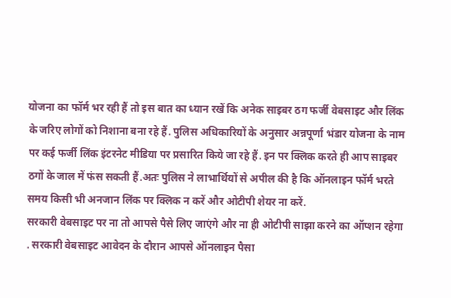योजना का फॉर्म भर रही हैं तो इस बात का ध्यान रखें कि अनेक साइबर ठग फर्जी वेबसाइट और लिंक के जरिए लोगों को निशाना बना रहे हैं. पुलिस अधिकारियों के अनुसार अन्नपूर्णा भंडार योजना के नाम पर कई फर्जी लिंक इंटरनेट मीडिया पर प्रसारित किये जा रहे हैं. इन पर क्लिक करते ही आप साइबर ठगों के जाल में फंस सकती हैं.अतः पुलिस ने लाभार्थियों से अपील की है कि ऑनलाइन फॉर्म भरते समय किसी भी अनजान लिंक पर क्लिक न करें और ओटीपी शेयर ना करें.
सरकारी वेबसाइट पर ना तो आपसे पैसे लिए जाएंगे और ना ही ओटीपी साझा करने का ऑप्शन रहेगा . सरकारी वेबसाइट आवेदन के दौरान आपसे ऑनलाइन पैसा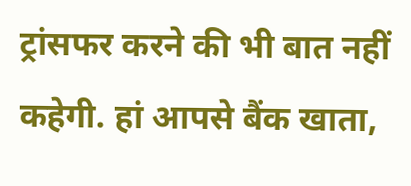ट्रांसफर करने की भी बात नहीं कहेगी. हां आपसे बैंक खाता,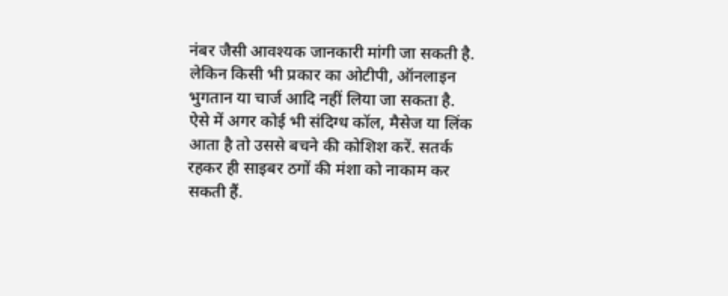नंबर जैसी आवश्यक जानकारी मांगी जा सकती है. लेकिन किसी भी प्रकार का ओटीपी, ऑनलाइन भुगतान या चार्ज आदि नहीं लिया जा सकता है. ऐसे में अगर कोई भी संदिग्ध कॉल, मैसेज या लिंक आता है तो उससे बचने की कोशिश करें. सतर्क रहकर ही साइबर ठगों की मंशा को नाकाम कर सकती हैं.